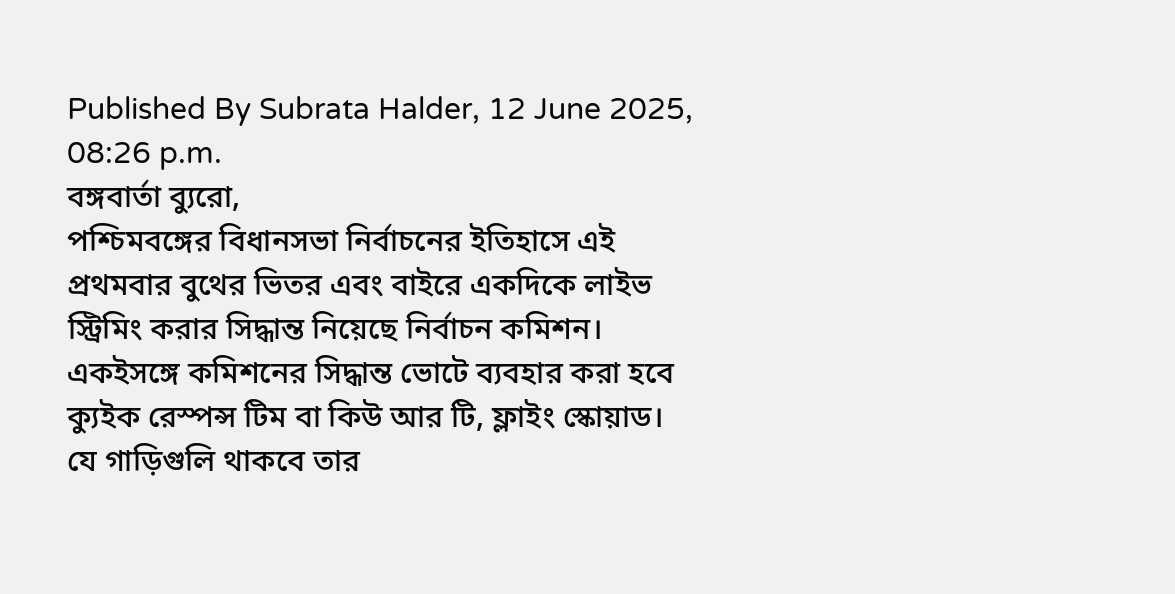Published By Subrata Halder, 12 June 2025, 08:26 p.m.
বঙ্গবার্তা ব্যুরো,
পশ্চিমবঙ্গের বিধানসভা নির্বাচনের ইতিহাসে এই প্রথমবার বুথের ভিতর এবং বাইরে একদিকে লাইভ স্ট্রিমিং করার সিদ্ধান্ত নিয়েছে নির্বাচন কমিশন। একইসঙ্গে কমিশনের সিদ্ধান্ত ভোটে ব্যবহার করা হবে ক্যুইক রেস্পন্স টিম বা কিউ আর টি, ফ্লাইং স্কোয়াড। যে গাড়িগুলি থাকবে তার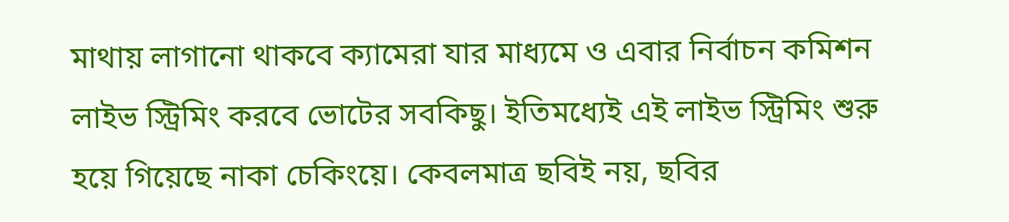মাথায় লাগানো থাকবে ক্যামেরা যার মাধ্যমে ও এবার নির্বাচন কমিশন লাইভ স্ট্রিমিং করবে ভোটের সবকিছু। ইতিমধ্যেই এই লাইভ স্ট্রিমিং শুরু হয়ে গিয়েছে নাকা চেকিংয়ে। কেবলমাত্র ছবিই নয়, ছবির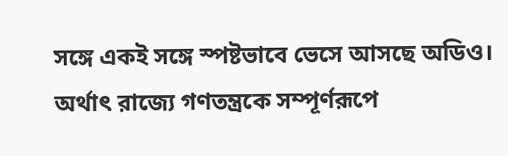সঙ্গে একই সঙ্গে স্পষ্টভাবে ভেসে আসছে অডিও। অর্থাৎ রাজ্যে গণতন্ত্রকে সম্পূর্ণরূপে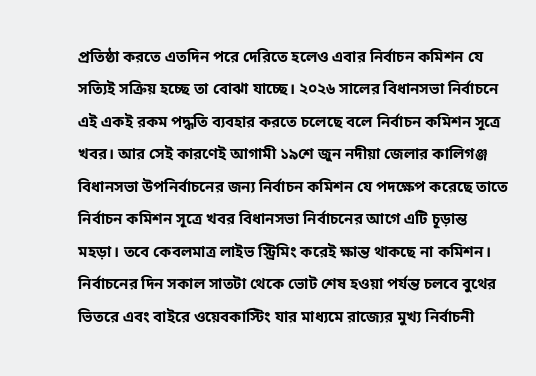প্রতিষ্ঠা করতে এতদিন পরে দেরিতে হলেও এবার নির্বাচন কমিশন যে সত্যিই সক্রিয় হচ্ছে তা বোঝা যাচ্ছে। ২০২৬ সালের বিধানসভা নির্বাচনে এই একই রকম পদ্ধতি ব্যবহার করতে চলেছে বলে নির্বাচন কমিশন সূত্রে খবর। আর সেই কারণেই আগামী ১৯শে জুন নদীয়া জেলার কালিগঞ্জ বিধানসভা উপনির্বাচনের জন্য নির্বাচন কমিশন যে পদক্ষেপ করেছে তাতে নির্বাচন কমিশন সূত্রে খবর বিধানসভা নির্বাচনের আগে এটি চূড়ান্ত মহড়া। তবে কেবলমাত্র লাইভ স্ট্রিমিং করেই ক্ষান্ত থাকছে না কমিশন। নির্বাচনের দিন সকাল সাতটা থেকে ভোট শেষ হওয়া পর্যন্ত চলবে বুথের ভিতরে এবং বাইরে ওয়েবকাস্টিং যার মাধ্যমে রাজ্যের মুখ্য নির্বাচনী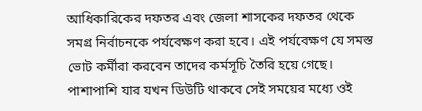আধিকারিকের দফতর এবং জেলা শাসকের দফতর থেকে সমগ্র নির্বাচনকে পর্যবেক্ষণ করা হবে। এই পর্যবেক্ষণ যে সমস্ত ভোট কর্মীরা করবেন তাদের কর্মসূচি তৈরি হয়ে গেছে। পাশাপাশি যার যখন ডিউটি থাকবে সেই সময়ের মধ্যে ওই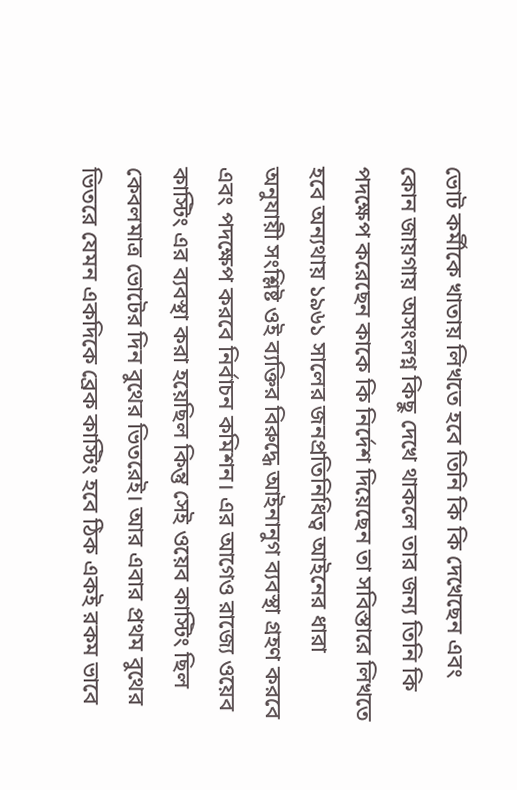ভোট কর্মীকে খাতায় লিখতে হবে তিনি কি কি দেখেছেন এবং কোন জায়গায় অসংলগ্ন কিছু দেখে থাকলে তার জন্য তিনি কি পদক্ষেপ করেছেন কাকে কি নির্দেশ দিয়েছেন তা সবিস্তারে লিখতে হবে অন্যথায় ১৯৬১ সালের জনপ্রতিনিধিত্ব আইনের ধারা অনুযায়ী সংশ্লিষ্ট ওই ব্যক্তির বিরুদ্ধে আইনানুগ ব্যবস্থা গ্রহণ করবে এবং পদক্ষেপ করবে নির্বাচন কমিশন। এর আগেও রাজ্যে ওয়েব কাস্টিং এর ব্যবস্থা করা হয়েছিল কিন্তু সেই ওয়েব কাস্টিং ছিল কেবলমাত্র ভোটের দিন বুথের ভিতরেই। আর এবার প্রথম বুথের ভিতরে যেমন একদিকে ব্রেক কাস্টিং হবে ঠিক একই রকম ভাবে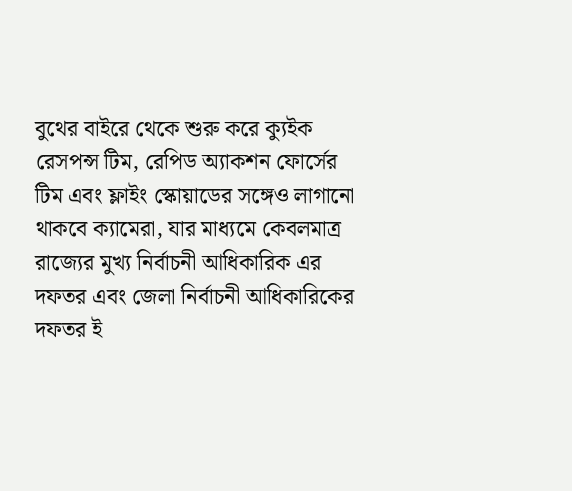বুথের বাইরে থেকে শুরু করে ক্যুইক রেসপন্স টিম, রেপিড অ্যাকশন ফোর্সের টিম এবং ফ্লাইং স্কোয়াডের সঙ্গেও লাগানো থাকবে ক্যামেরা, যার মাধ্যমে কেবলমাত্র রাজ্যের মুখ্য নির্বাচনী আধিকারিক এর দফতর এবং জেলা নির্বাচনী আধিকারিকের দফতর ই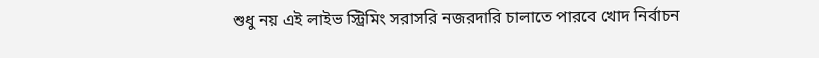শুধু নয় এই লাইভ স্ট্রিমিং সরাসরি নজরদারি চালাতে পারবে খোদ নির্বাচন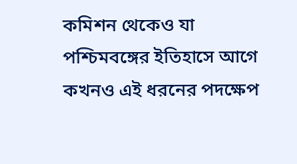কমিশন থেকেও যা পশ্চিমবঙ্গের ইতিহাসে আগে কখনও এই ধরনের পদক্ষেপ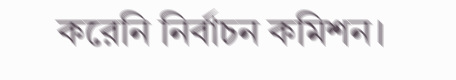করেনি নির্বাচন কমিশন।